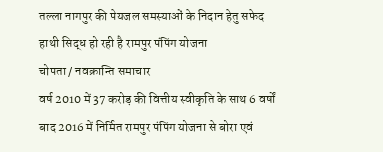तल्ला नागपुर की पेयजल समस्याओं के निदान हेतु सफेद हाथी सिद्ध हो रही है रामपुर पंपिंग योजना
चोपता / नवक्रान्ति समाचार
वर्ष 2010 में 37 करोड़ की वित्तीय स्वीकृति के साथ 6 वर्षों बाद 2016 में निर्मित रामपुर पंपिंग योजना से बोरा एवं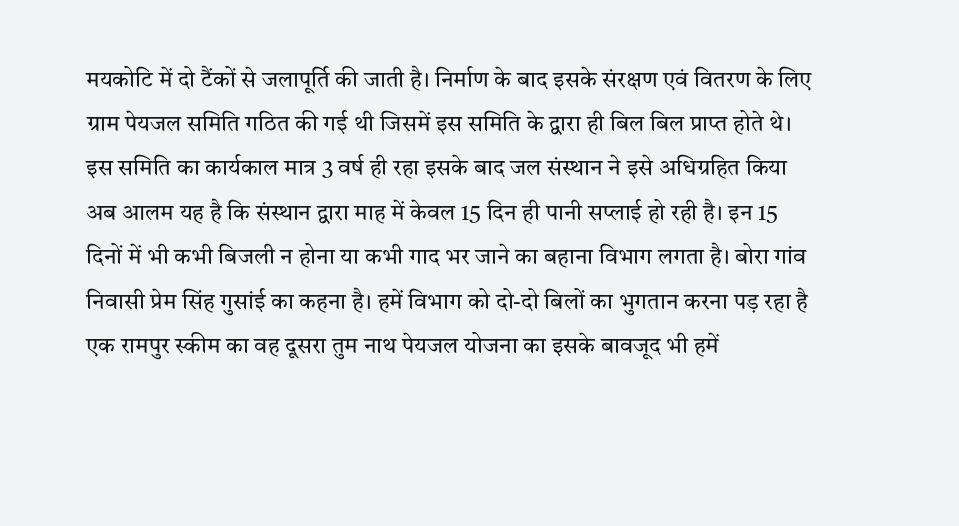मयकोटि में दो टैंकों से जलापूर्ति की जाती है। निर्माण के बाद इसके संरक्षण एवं वितरण के लिए ग्राम पेयजल समिति गठित की गई थी जिसमें इस समिति के द्वारा ही बिल बिल प्राप्त होते थे। इस समिति का कार्यकाल मात्र 3 वर्ष ही रहा इसके बाद जल संस्थान ने इसे अधिग्रहित किया अब आलम यह है कि संस्थान द्वारा माह में केवल 15 दिन ही पानी सप्लाई हो रही है। इन 15 दिनों में भी कभी बिजली न होना या कभी गाद भर जाने का बहाना विभाग लगता है। बोरा गांव निवासी प्रेम सिंह गुसांई का कहना है। हमें विभाग को दो-दो बिलों का भुगतान करना पड़ रहा है एक रामपुर स्कीम का वह दूसरा तुम नाथ पेयजल योजना का इसके बावजूद भी हमें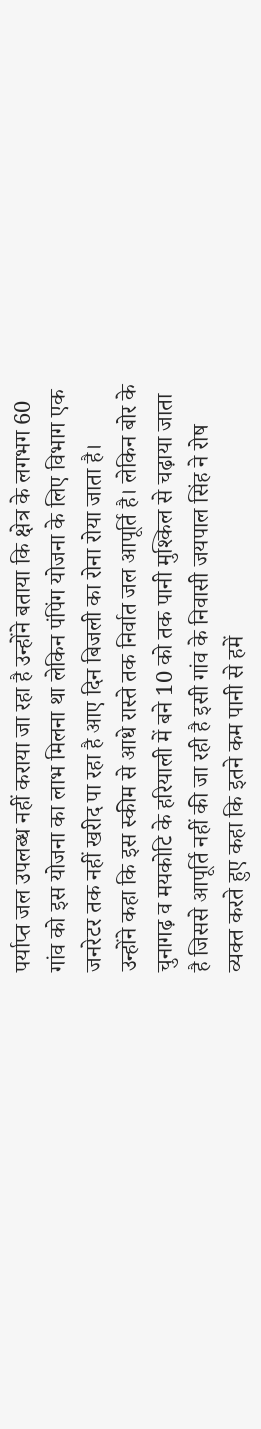पर्याप्त जल उपलब्ध नहीं कराया जा रहा है उन्होंने बताया कि क्षेत्र के लगभग 60 गांव को इस योजना का लाभ मिलना था लेकिन पंपिंग योजना के लिए विभाग एक जनरेटर तक नहीं खरीद पा रहा है आए दिन बिजली का रोना रोया जाता है।
उन्होंने कहा कि इस स्कीम से आधे रास्ते तक निर्वात जल आपूर्ति है। लेकिन बोर के चुनागढ़ व मयकोटि के हरियाली में बने 10 को तक पानी मुश्किल से चढ़ाया जाता है जिससे आपूर्ति नहीं की जा रही है इसी गांव के निवासी जयपाल सिंह ने रोष व्यक्त करते हुए कहा कि इतने कम पानी से हमें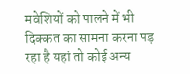मवेशियों को पालने में भी दिक्कत का सामना करना पड़ रहा है यहां तो कोई अन्य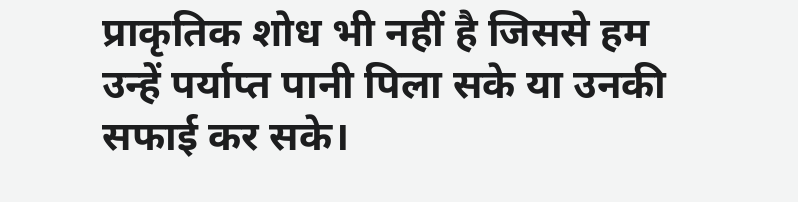प्राकृतिक शोध भी नहीं है जिससे हम उन्हें पर्याप्त पानी पिला सके या उनकी सफाई कर सके।